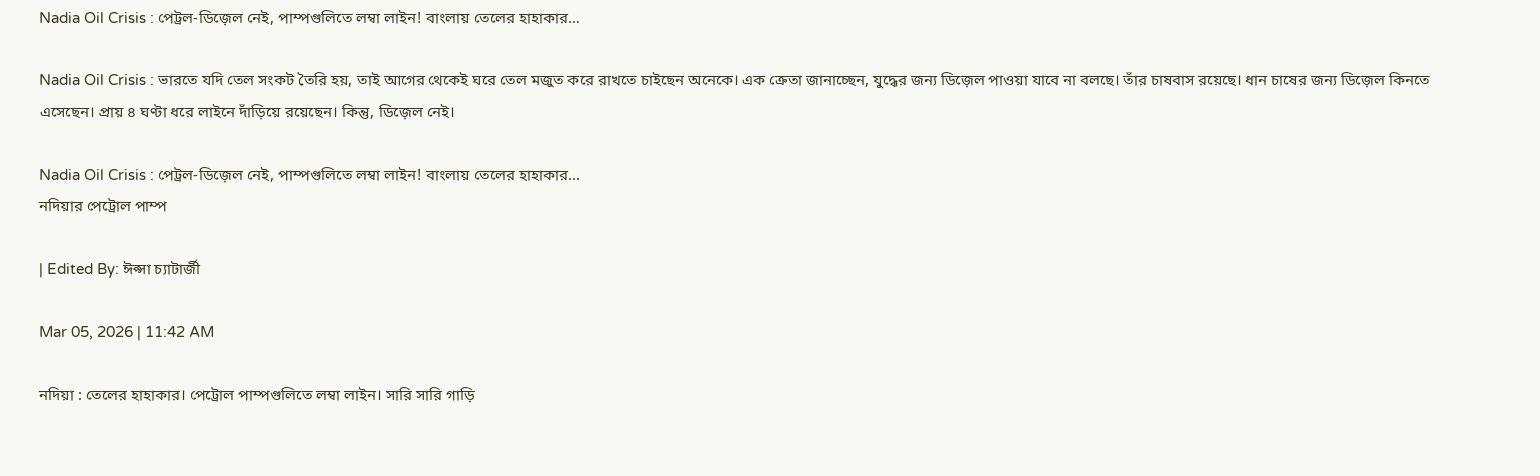Nadia Oil Crisis : পেট্রল-ডিজ়েল নেই, পাম্পগুলিতে লম্বা লাইন! বাংলায় তেলের হাহাকার…

Nadia Oil Crisis : ভারতে যদি তেল সংকট তৈরি হয়, তাই আগের থেকেই ঘরে তেল মজুত করে রাখতে চাইছেন অনেকে। এক ক্রেতা জানাচ্ছেন, যুদ্ধের জন্য ডিজ়েল পাওয়া যাবে না বলছে। তাঁর চাষবাস রয়েছে। ধান চাষের জন্য ডিজ়েল কিনতে এসেছেন। প্রায় ৪ ঘণ্টা ধরে লাইনে দাঁড়িয়ে রয়েছেন। কিন্তু, ডিজ়েল নেই।

Nadia Oil Crisis : পেট্রল-ডিজ়েল নেই, পাম্পগুলিতে লম্বা লাইন! বাংলায় তেলের হাহাকার...
নদিয়ার পেট্রোল পাম্প

| Edited By: ঈপ্সা চ্যাটার্জী

Mar 05, 2026 | 11:42 AM

নদিয়া : তেলের হাহাকার। পেট্রোল পাম্পগুলিতে লম্বা লাইন। সারি সারি গাড়ি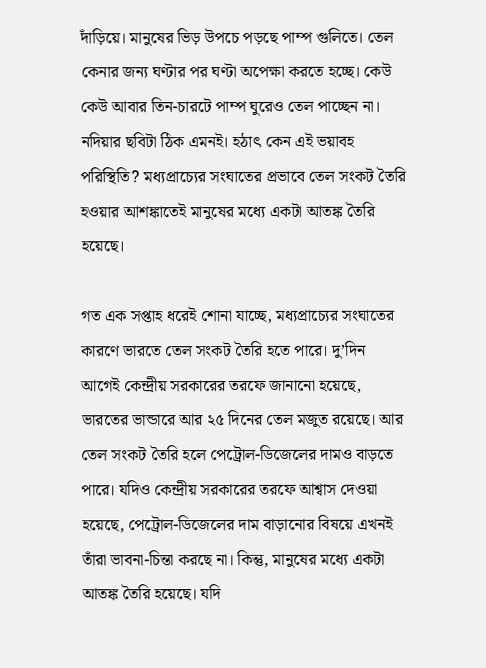দাঁড়িয়ে। মানুষের ভিড় উপচে পড়ছে পাম্প গুলিতে। তেল কেনার জন্য ঘণ্টার পর ঘণ্টা অপেক্ষা করতে হচ্ছে। কেউ কেউ আবার তিন-চারটে পাম্প ঘুরেও তেল পাচ্ছেন না। নদিয়ার ছবিটা ঠিক এমনই। হঠাৎ কেন এই ভয়াবহ পরিস্থিতি? মধ্যপ্রাচ্যের সংঘাতের প্রভাবে তেল সংকট তৈরি হওয়ার আশঙ্কাতেই মানুষের মধ্যে একটা আতঙ্ক তৈরি হয়েছে।

গত এক সপ্তাহ ধরেই শোনা যাচ্ছে, মধ্যপ্রাচ্যের সংঘাতের কারণে ভারতে তেল সংকট তৈরি হতে পারে। দু’দিন আগেই কেন্দ্রীয় সরকারের তরফে জানানো হয়েছে, ভারতের ভান্ডারে আর ২৫ দিনের তেল মজুত রয়েছে। আর তেল সংকট তৈরি হলে পেট্রোল-ডিজেলের দামও বাড়তে পারে। যদিও কেন্দ্রীয় সরকারের তরফে আশ্বাস দেওয়া হয়েছে, পেট্রোল-ডিজেলের দাম বাড়ানোর বিষয়ে এখনই তাঁরা ভাবনা-চিন্তা করছে না। কিন্তু, মানুষের মধ্যে একটা আতঙ্ক তৈরি হয়েছে। যদি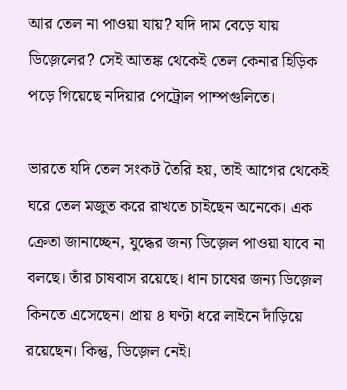আর তেল না পাওয়া যায়? যদি দাম বেড়ে যায় ডিজ়েলের? সেই আতঙ্ক থেকেই তেল কেনার হিড়িক পড়ে গিয়েছে নদিয়ার পেট্রোল পাম্পগুলিতে।

ভারতে যদি তেল সংকট তৈরি হয়, তাই আগের থেকেই ঘরে তেল মজুত করে রাখতে চাইছেন অনেকে। এক ক্রেতা জানাচ্ছেন, যুদ্ধের জন্য ডিজ়েল পাওয়া যাবে না বলছে। তাঁর চাষবাস রয়েছে। ধান চাষের জন্য ডিজ়েল কিনতে এসেছেন। প্রায় ৪ ঘণ্টা ধরে লাইনে দাঁড়িয়ে রয়েছেন। কিন্তু, ডিজ়েল নেই।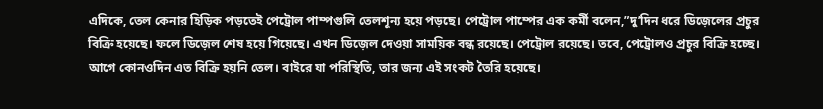এদিকে, তেল কেনার হিড়িক পড়তেই পেট্রোল পাম্পগুলি তেলশূন্য হয়ে পড়ছে। পেট্রোল পাম্পের এক কর্মী বলেন,”দু’দিন ধরে ডিজ়েলের প্রচুর বিক্রি হয়েছে। ফলে ডিজ়েল শেষ হয়ে গিয়েছে। এখন ডিজ়েল দেওয়া সাময়িক বন্ধ রয়েছে। পেট্রোল রয়েছে। তবে, পেট্রোলও প্রচুর বিক্রি হচ্ছে। আগে কোনওদিন এত বিক্রি হয়নি তেল। বাইরে যা পরিস্থিতি, তার জন্য এই সংকট তৈরি হয়েছে।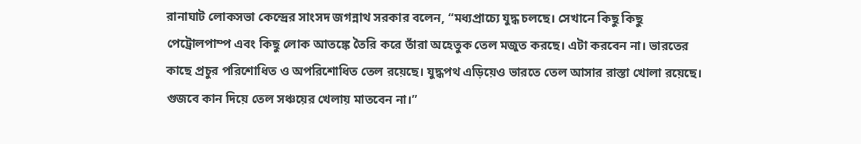রানাঘাট লোকসভা কেন্দ্রের সাংসদ জগন্নাথ সরকার বলেন, “মধ্যপ্রাচ্যে যুদ্ধ চলছে। সেখানে কিছু কিছু পেট্রোলপাম্প এবং কিছু লোক আতঙ্কে তৈরি করে তাঁরা অহেতুক তেল মজুত করছে। এটা করবেন না। ভারতের কাছে প্রচুর পরিশোধিত ও অপরিশোধিত তেল রয়েছে। যুদ্ধপথ এড়িয়েও ভারতে তেল আসার রাস্তা খোলা রয়েছে। গুজবে কান দিয়ে তেল সঞ্চয়ের খেলায় মাতবেন না।”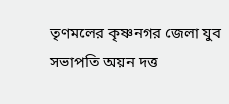তৃণমলের কৃষ্ণনগর জেলা যুব সভাপতি অয়ন দত্ত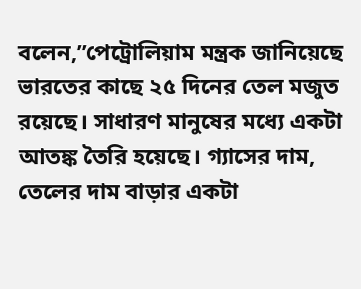বলেন,”পেট্রোলিয়াম মন্ত্রক জানিয়েছে ভারতের কাছে ২৫ দিনের তেল মজুত রয়েছে। সাধারণ মানুষের মধ্যে একটা আতঙ্ক তৈরি হয়েছে। গ্যাসের দাম, তেলের দাম বাড়ার একটা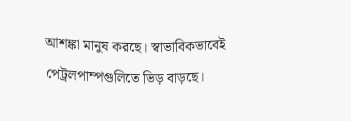আশঙ্কা মানুষ করছে। স্বাভাবিকভাবেই পেট্রলপাম্পগুলিতে ভিড় বাড়ছে।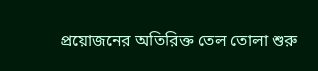প্রয়োজনের অতিরিক্ত তেল তোলা শুরু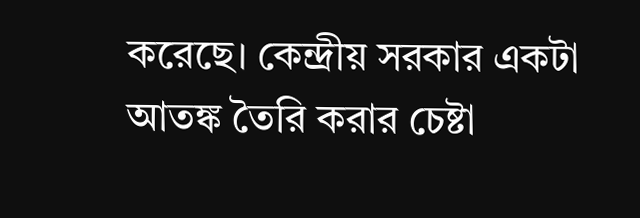করেছে। কেন্দ্রীয় সরকার একটা আতঙ্ক তৈরি করার চেষ্টা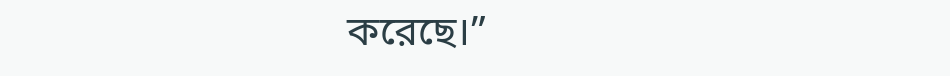করেছে।”